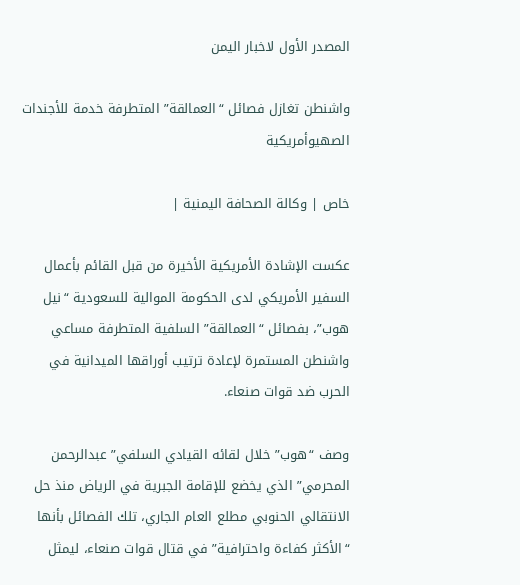المصدر الأول لاخبار اليمن

واشنطن تغازل فصائل “العمالقة” المتطرفة خدمة للأجندات الصهيوأمريكية

خاص | وكالة الصحافة اليمنية |

عكست الإشادة الأمريكية الأخيرة من قبل القائم بأعمال السفير الأمريكي لدى الحكومة الموالية للسعودية “نيل هوب”، بفصائل “العمالقة” السلفية المتطرفة مساعي واشنطن المستمرة لإعادة ترتيب أوراقها الميدانية في الحرب ضد قوات صنعاء.

وصف “هوب” خلال لقائه القيادي السلفي” عبدالرحمن المحرمي” الذي يخضع للإقامة الجبرية في الرياض منذ حل الانتقالي الحنوبي مطلع العام الجاري، تلك الفصائل بأنها “الأكثر كفاءة واحترافية” في قتال قوات صنعاء، ليمثل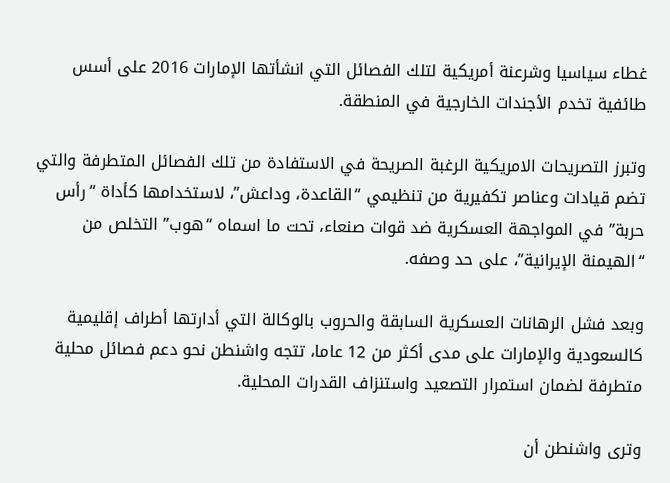غطاء سياسيا وشرعنة أمريكية لتلك الفصائل التي انشأتها الإمارات 2016 على أسس طائفية تخدم الأجندات الخارجية في المنطقة.

وتبرز التصريحات الامريكية الرغبة الصريحة في الاستفادة من تلك الفصائل المتطرفة والتي تضم قيادات وعناصر تكفيرية من تنظيمي “القاعدة، وداعش”، لاستخدامها كأداة “رأس حربة” في المواجهة العسكرية ضد قوات صنعاء، تحت ما اسماه “هوب” التخلص من “الهيمنة الإيرانية”، على حد وصفه.

وبعد فشل الرهانات العسكرية السابقة والحروب بالوكالة التي أدارتها أطراف إقليمية كالسعودية والإمارات على مدى أكثر من 12 عاما، تتجه واشنطن نحو دعم فصائل محلية متطرفة لضمان استمرار التصعيد واستنزاف القدرات المحلية.

وترى واشنطن أن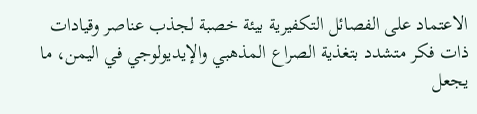الاعتماد على الفصائل التكفيرية بيئة خصبة لجذب عناصر وقيادات ذات فكر متشدد بتغذية الصراع المذهبي والإيديولوجي في اليمن، ما يجعل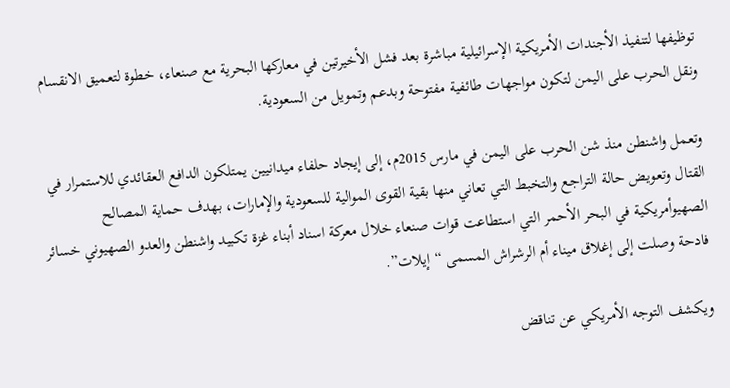توظيفها لتنفيذ الأجندات الأمريكية الإسرائيلية مباشرة بعد فشل الأخيرتين في معاركها البحرية مع صنعاء، خطوة لتعميق الانقسام ونقل الحرب على اليمن لتكون مواجهات طائفية مفتوحة وبدعم وتمويل من السعودية.

وتعمل واشنطن منذ شن الحرب على اليمن في مارس 2015م، إلى إيجاد حلفاء ميدانيين يمتلكون الدافع العقائدي للاستمرار في القتال وتعويض حالة التراجع والتخبط التي تعاني منها بقية القوى الموالية للسعودية والإمارات، بهدف حماية المصالح الصهيوأمريكية في البحر الأحمر التي استطاعت قوات صنعاء خلال معركة اسناد أبناء غزة تكبيد واشنطن والعدو الصهيوني خسائر فادحة وصلت إلى إغلاق ميناء أم الرشراش المسمى “إيلات”.

ويكشف التوجه الأمريكي عن تناقض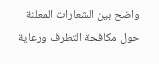واضح بين الشعارات المعلنة حول مكافحة التطرف ورعاية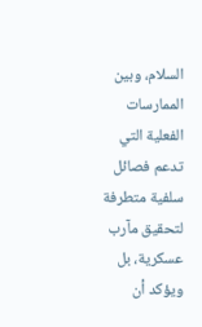السلام، وبين الممارسات الفعلية التي تدعم فصائل سلفية متطرفة لتحقيق مآرب عسكرية، بل ويؤكد أن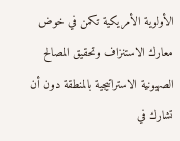الأولوية الأمريكية تكمن في خوض معارك الاستنزاف وتحقيق المصالح الصهيونية الاستراتيجية بالمنطقة دون أن تشارك في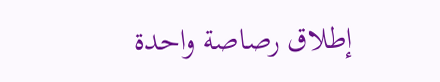إطلاق رصاصة واحدة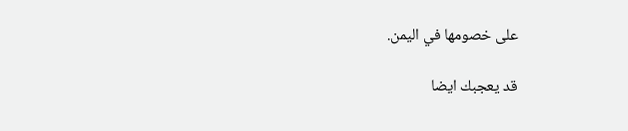على خصومها في اليمن.

قد يعجبك ايضا